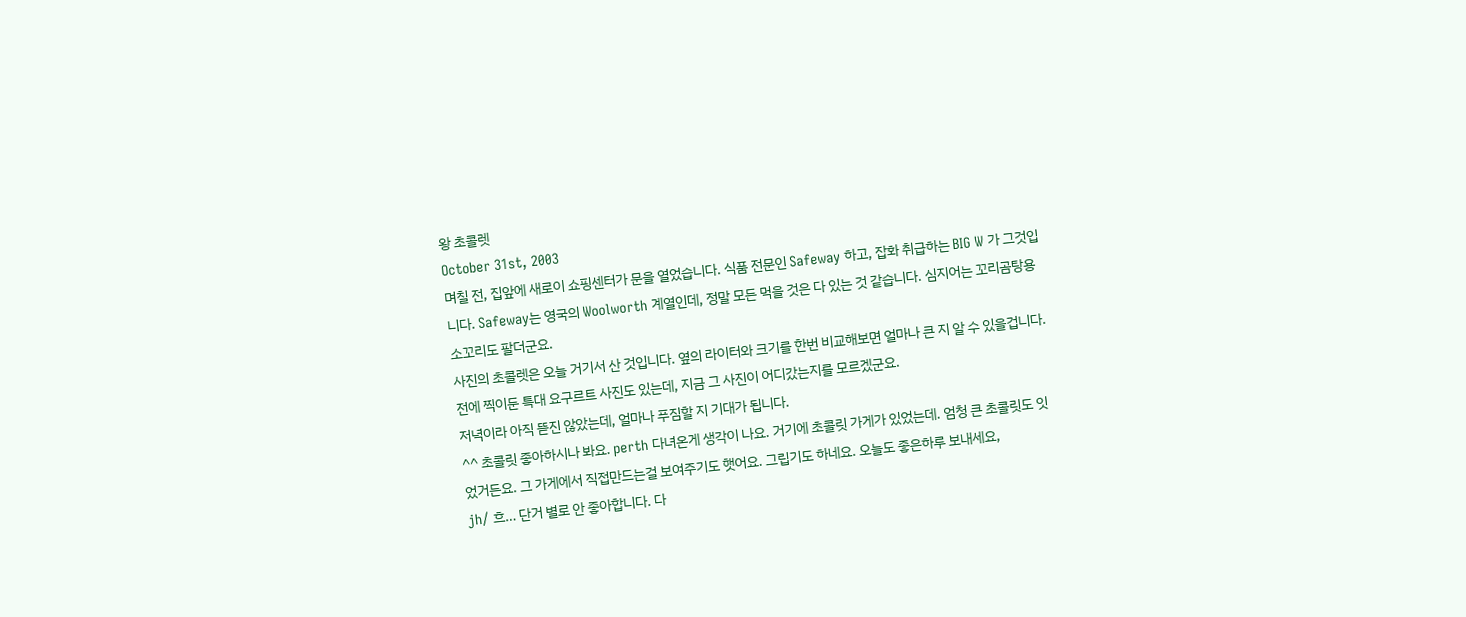왕 초콜렛
October 31st, 2003
며칠 전, 집앞에 새로이 쇼핑센터가 문을 열었습니다. 식품 전문인 Safeway 하고, 잡화 취급하는 BIG W 가 그것입니다. Safeway는 영국의 Woolworth 계열인데, 정말 모든 먹을 것은 다 있는 것 같습니다. 심지어는 꼬리곰탕용 소꼬리도 팔더군요.
사진의 초콜렛은 오늘 거기서 산 것입니다. 옆의 라이터와 크기를 한번 비교해보면 얼마나 큰 지 알 수 있을겁니다. 전에 찍이둔 특대 요구르트 사진도 있는데, 지금 그 사진이 어디갔는지를 모르겠군요.
저녁이라 아직 뜯진 않았는데, 얼마나 푸짐할 지 기대가 됩니다.
^^ 초콜릿 좋아하시나 봐요. perth 다녀온게 생각이 나요. 거기에 초콜릿 가게가 있었는데. 엄청 큰 초콜릿도 잇었거든요. 그 가게에서 직접만드는걸 보여주기도 햇어요. 그립기도 하네요. 오늘도 좋은하루 보내세요,
jh/ 흐… 단거 별로 안 좋아합니다. 다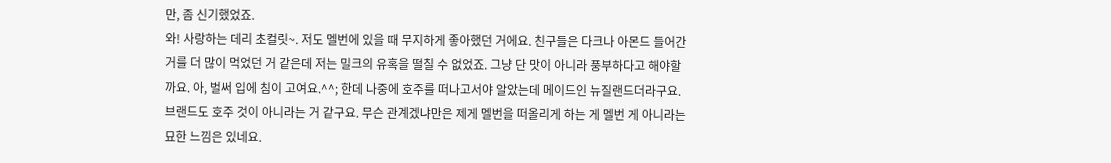만, 좀 신기했었죠.
와! 사랑하는 데리 초컬릿~. 저도 멜번에 있을 때 무지하게 좋아했던 거에요. 친구들은 다크나 아몬드 들어간 거를 더 많이 먹었던 거 같은데 저는 밀크의 유혹을 떨칠 수 없었죠. 그냥 단 맛이 아니라 풍부하다고 해야할까요. 아, 벌써 입에 침이 고여요.^^; 한데 나중에 호주를 떠나고서야 알았는데 메이드인 뉴질랜드더라구요. 브랜드도 호주 것이 아니라는 거 같구요. 무슨 관계겠냐만은 제게 멜번을 떠올리게 하는 게 멜번 게 아니라는 묘한 느낌은 있네요.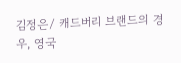김정은/ 캐드버리 브랜드의 경우, 영국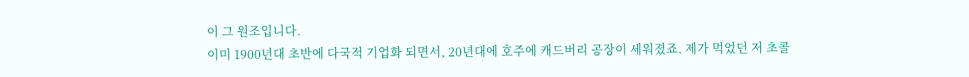이 그 원조입니다.
이미 1900년대 초반에 다국적 기업화 되면서, 20년대에 호주에 캐드버리 공장이 세워졌죠. 제가 먹었던 저 초콜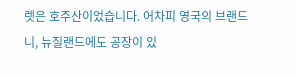렛은 호주산이었습니다. 어차피 영국의 브랜드니, 뉴질랜드에도 공장이 있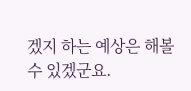겠지 하는 예상은 해볼 수 있겠군요.